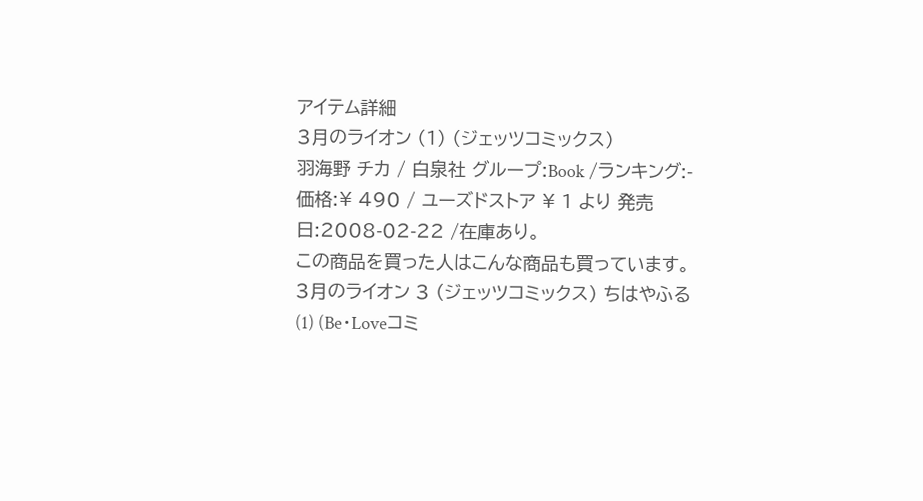アイテム詳細
3月のライオン (1) (ジェッツコミックス)
羽海野 チカ / 白泉社 グループ:Book /ランキング:- 価格:¥ 490 / ユーズドストア ¥ 1 より 発売日:2008-02-22 /在庫あり。
この商品を買った人はこんな商品も買っています。
3月のライオン 3 (ジェッツコミックス) ちはやふる (1) (Be・Loveコミ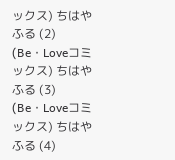ックス) ちはやふる (2) (Be・Loveコミックス) ちはやふる (3) (Be・Loveコミックス) ちはやふる (4)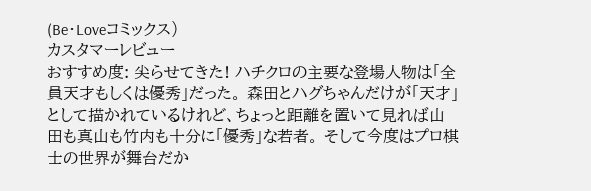(Be・Loveコミックス)
カスタマーレビュー
おすすめ度: 尖らせてきた! ハチクロの主要な登場人物は「全員天才もしくは優秀」だった。 森田とハグちゃんだけが「天才」として描かれているけれど、ちょっと距離を置いて見れば山田も真山も竹内も十分に「優秀」な若者。 そして今度はプロ棋士の世界が舞台だか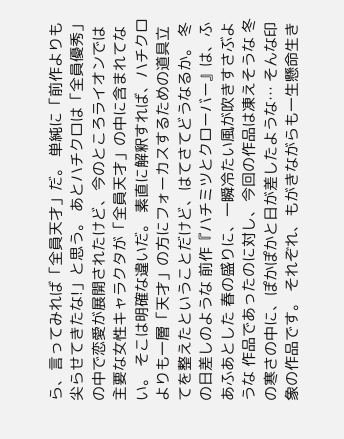ら、言ってみれば「全員天才」だ。 単純に「前作よりも尖らせてきたな!」と思う。 あとハチクロは「全員優秀」の中で恋愛が展開されたけど、今のところライオンでは主要な女性キャラクタが「全員天才」の中に含まれてない。 そこは明確な違いだ。 素直に解釈すれば、ハチクロよりも一層「天才」の方にフォーカスするための道具立てを整えたということだけど、はてさてどうなるか。 冬の日差しのような 前作『ハチミツとクローバー』は、ふあふあとした 春の盛りに、一瞬冷たい風が吹きすさぶような 作品であったのに対し、今回の作品は凍えそうな 冬の寒さの中に、ぽかぽかと日が差したような… そんな印象の作品です。 それぞれ、もがきながらも一生懸命生き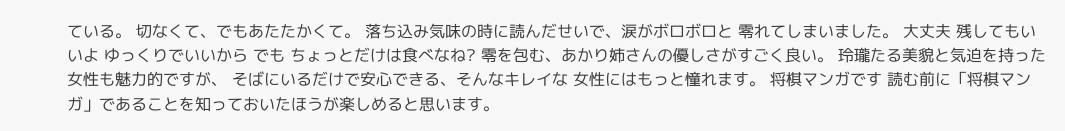ている。 切なくて、でもあたたかくて。 落ち込み気味の時に読んだせいで、涙がボロボロと 零れてしまいました。 大丈夫 残してもいいよ ゆっくりでいいから でも ちょっとだけは食べなね? 零を包む、あかり姉さんの優しさがすごく良い。 玲瓏たる美貌と気迫を持った女性も魅力的ですが、 そばにいるだけで安心できる、そんなキレイな 女性にはもっと憧れます。 将棋マンガです 読む前に「将棋マンガ」であることを知っておいたほうが楽しめると思います。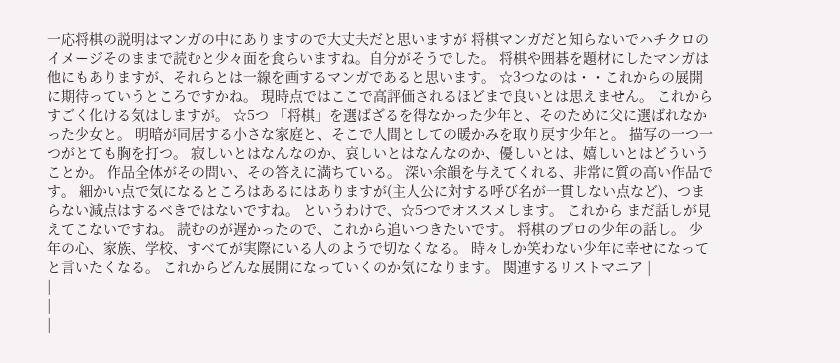一応将棋の説明はマンガの中にありますので大丈夫だと思いますが 将棋マンガだと知らないでハチクロのイメージそのままで読むと少々面を食らいますね。自分がそうでした。 将棋や囲碁を題材にしたマンガは他にもありますが、それらとは一線を画するマンガであると思います。 ☆3つなのは・・これからの展開に期待っていうところですかね。 現時点ではここで高評価されるほどまで良いとは思えません。 これからすごく化ける気はしますが。 ☆5つ 「将棋」を選ばざるを得なかった少年と、そのために父に選ばれなかった少女と。 明暗が同居する小さな家庭と、そこで人間としての暖かみを取り戻す少年と。 描写の一つ一つがとても胸を打つ。 寂しいとはなんなのか、哀しいとはなんなのか、優しいとは、嬉しいとはどういうことか。 作品全体がその問い、その答えに満ちている。 深い余韻を与えてくれる、非常に質の高い作品です。 細かい点で気になるところはあるにはありますが(主人公に対する呼び名が一貫しない点など)、つまらない減点はするべきではないですね。 というわけで、☆5つでオススメします。 これから まだ話しが見えてこないですね。 読むのが遅かったので、これから追いつきたいです。 将棋のプロの少年の話し。 少年の心、家族、学校、すべてが実際にいる人のようで切なくなる。 時々しか笑わない少年に幸せになってと言いたくなる。 これからどんな展開になっていくのか気になります。 関連するリストマニア |
|
|
|